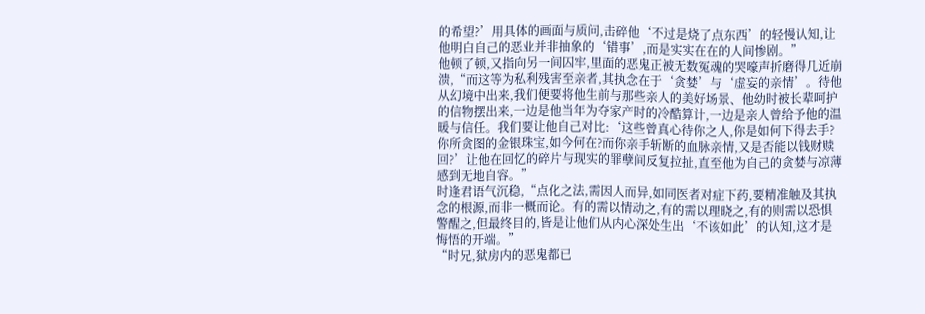的希望?’用具体的画面与质问,击碎他‘不过是烧了点东西’的轻慢认知,让他明白自己的恶业并非抽象的‘错事’,而是实实在在的人间惨剧。”
他顿了顿,又指向另一间囚牢,里面的恶鬼正被无数冤魂的哭嚎声折磨得几近崩溃,“而这等为私利残害至亲者,其执念在于‘贪婪’与‘虚妄的亲情’。待他从幻境中出来,我们便要将他生前与那些亲人的美好场景、他幼时被长辈呵护的信物摆出来,一边是他当年为夺家产时的冷酷算计,一边是亲人曾给予他的温暖与信任。我们要让他自己对比:‘这些曾真心待你之人,你是如何下得去手?你所贪图的金银珠宝,如今何在?而你亲手斩断的血脉亲情,又是否能以钱财赎回?’让他在回忆的碎片与现实的罪孽间反复拉扯,直至他为自己的贪婪与凉薄感到无地自容。”
时逢君语气沉稳,“点化之法,需因人而异,如同医者对症下药,要精准触及其执念的根源,而非一概而论。有的需以情动之,有的需以理晓之,有的则需以恐惧警醒之,但最终目的,皆是让他们从内心深处生出‘不该如此’的认知,这才是悔悟的开端。”
“时兄,狱房内的恶鬼都已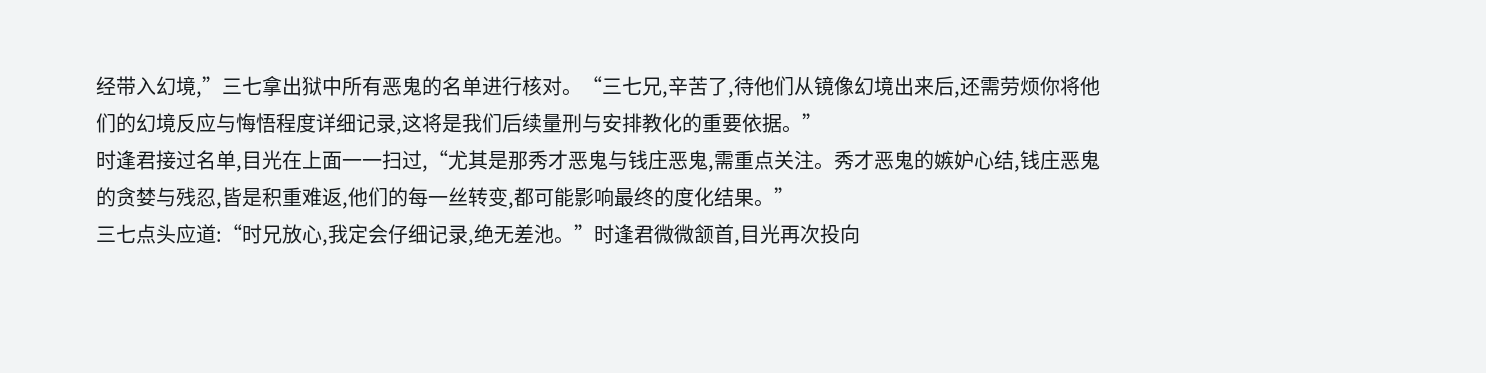经带入幻境,”三七拿出狱中所有恶鬼的名单进行核对。“三七兄,辛苦了,待他们从镜像幻境出来后,还需劳烦你将他们的幻境反应与悔悟程度详细记录,这将是我们后续量刑与安排教化的重要依据。”
时逢君接过名单,目光在上面一一扫过,“尤其是那秀才恶鬼与钱庄恶鬼,需重点关注。秀才恶鬼的嫉妒心结,钱庄恶鬼的贪婪与残忍,皆是积重难返,他们的每一丝转变,都可能影响最终的度化结果。”
三七点头应道:“时兄放心,我定会仔细记录,绝无差池。”时逢君微微颔首,目光再次投向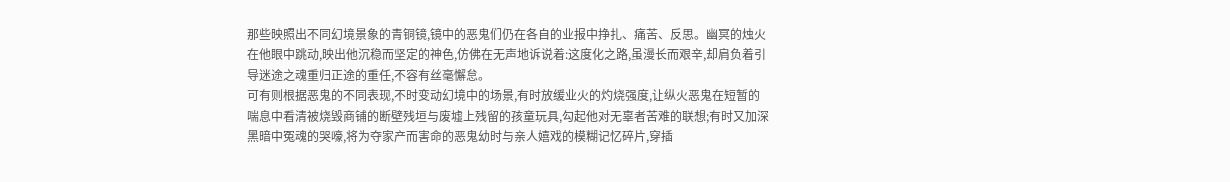那些映照出不同幻境景象的青铜镜,镜中的恶鬼们仍在各自的业报中挣扎、痛苦、反思。幽冥的烛火在他眼中跳动,映出他沉稳而坚定的神色,仿佛在无声地诉说着:这度化之路,虽漫长而艰辛,却肩负着引导迷途之魂重归正途的重任,不容有丝毫懈怠。
可有则根据恶鬼的不同表现,不时变动幻境中的场景,有时放缓业火的灼烧强度,让纵火恶鬼在短暂的喘息中看清被烧毁商铺的断壁残垣与废墟上残留的孩童玩具,勾起他对无辜者苦难的联想;有时又加深黑暗中冤魂的哭嚎,将为夺家产而害命的恶鬼幼时与亲人嬉戏的模糊记忆碎片,穿插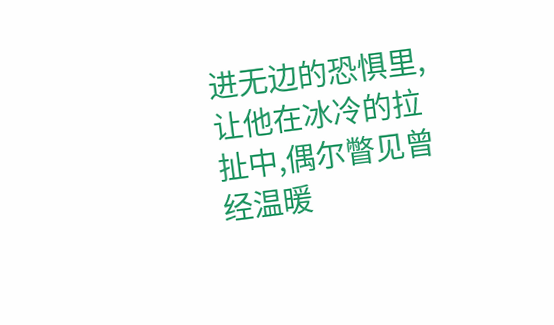进无边的恐惧里,让他在冰冷的拉扯中,偶尔瞥见曾经温暖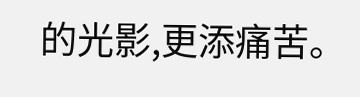的光影,更添痛苦。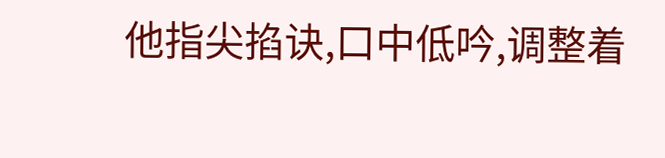他指尖掐诀,口中低吟,调整着